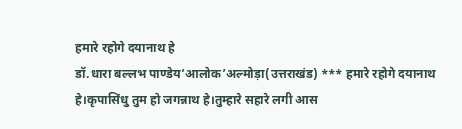हमारे रहोगे दयानाथ हे
डॉ.धारा बल्लभ पाण्डेय’आलोक’अल्मोड़ा(उत्तराखंड) *** हमारे रहोगे दयानाथ हे।कृपासिंधु तुम हो जगन्नाथ हे।तुम्हारे सहारे लगी आस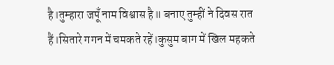है।तुम्हारा जपूँ नाम विश्वास है॥ बनाए तुम्हीं ने दिवस रात हैं।सितारे गगन में चमकते रहें।कुसुम बाग में खिल महकते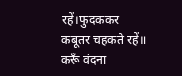रहें।फुदककर कबूतर चहकते रहें॥ करूँ वंदना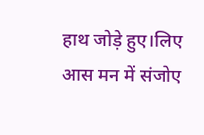हाथ जोड़े हुए।लिए आस मन में संजोए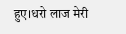हुए।धरो लाज मेरी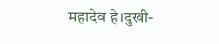महादेव हे।दुखी-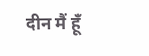दीन मैं हूँ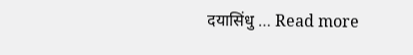दयासिंधु … Read more